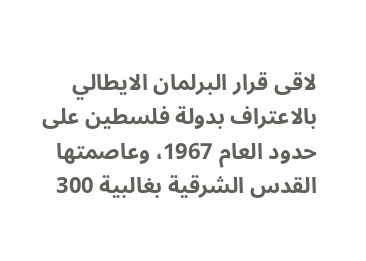لاقى قرار البرلمان الايطالي بالاعتراف بدولة فلسطين على حدود العام 1967، وعاصمتها القدس الشرقية بغالبية 300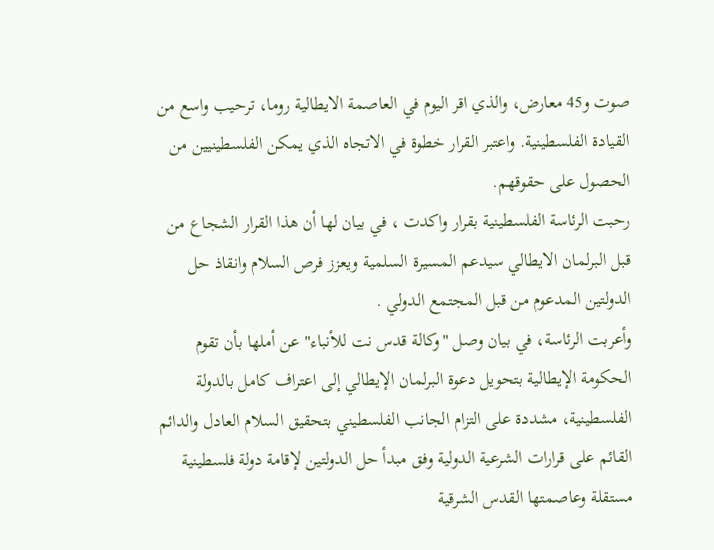صوت و45 معارض، والذي اقر اليوم في العاصمة الايطالية روما، ترحيب واسع من القيادة الفلسطينية. واعتبر القرار خطوة في الاتجاه الذي يمكن الفلسطينيين من الحصول على حقوقهم.
رحبت الرئاسة الفلسطينية بقرار واكدت ، في بيان لها أن هذا القرار الشجاع من قبل البرلمان الايطالي سيدعم المسيرة السلمية ويعزز فرص السلام وانقاذ حل الدولتين المدعوم من قبل المجتمع الدولي .
وأعربت الرئاسة، في بيان وصل "وكالة قدس نت للأنباء" عن أملها بأن تقوم الحكومة الإيطالية بتحويل دعوة البرلمان الإيطالي إلى اعتراف كامل بالدولة الفلسطينية، مشددة على التزام الجانب الفلسطيني بتحقيق السلام العادل والدائم القائم على قرارات الشرعية الدولية وفق مبدأ حل الدولتين لإقامة دولة فلسطينية مستقلة وعاصمتها القدس الشرقية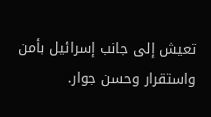تعيش إلى جانب إسرائيل بأمن واستقرار وحسن جوار.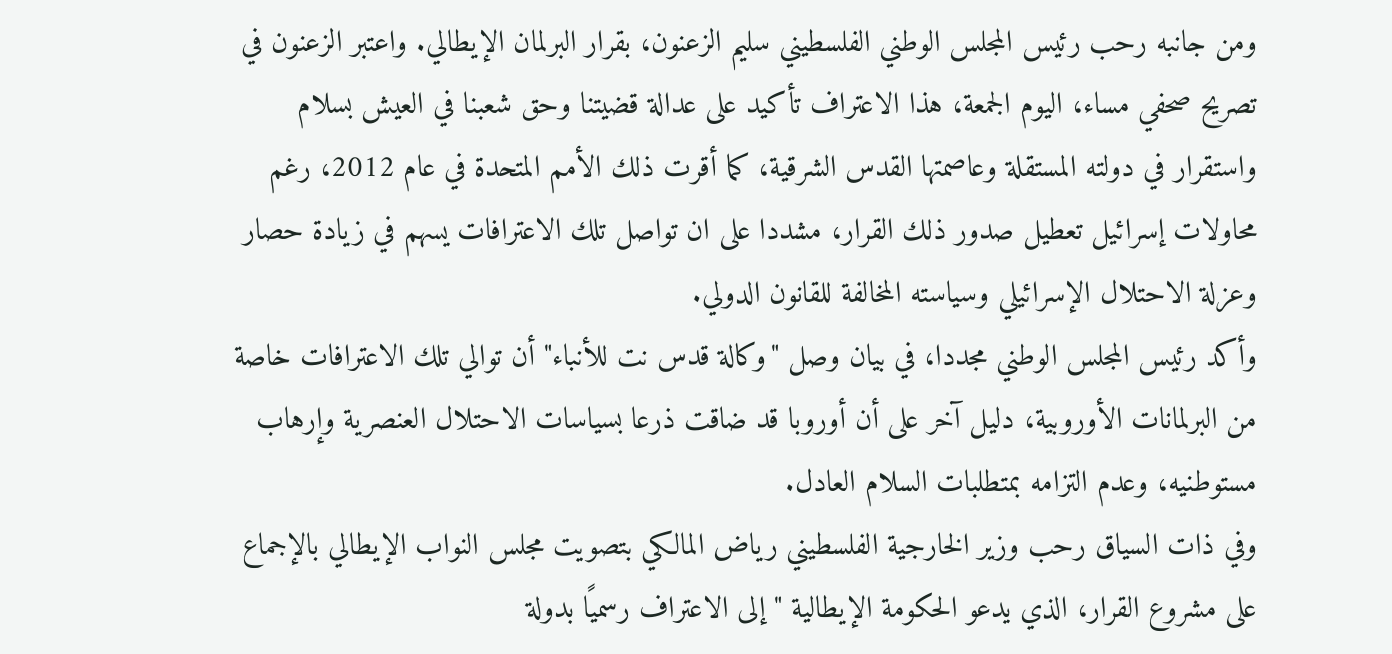ومن جانبه رحب رئيس المجلس الوطني الفلسطيني سليم الزعنون، بقرار البرلمان الإيطالي. واعتبر الزعنون في تصريح صحفي مساء، اليوم الجمعة، هذا الاعتراف تأكيد على عدالة قضيتنا وحق شعبنا في العيش بسلام واستقرار في دولته المستقلة وعاصمتها القدس الشرقية، كما أقرت ذلك الأمم المتحدة في عام 2012، رغم محاولات إسرائيل تعطيل صدور ذلك القرار، مشددا على ان تواصل تلك الاعترافات يسهم في زيادة حصار وعزلة الاحتلال الإسرائيلي وسياسته المخالفة للقانون الدولي.
وأكد رئيس المجلس الوطني مجددا، في بيان وصل "وكالة قدس نت للأنباء" أن توالي تلك الاعترافات خاصة من البرلمانات الأوروبية، دليل آخر على أن أوروبا قد ضاقت ذرعا بسياسات الاحتلال العنصرية وإرهاب مستوطنيه، وعدم التزامه بمتطلبات السلام العادل.
وفي ذات السياق رحب وزير الخارجية الفلسطيني رياض المالكي بتصويت مجلس النواب الإيطالي بالإجماع على مشروع القرار، الذي يدعو الحكومة الإيطالية "إلى الاعتراف رسميًا بدولة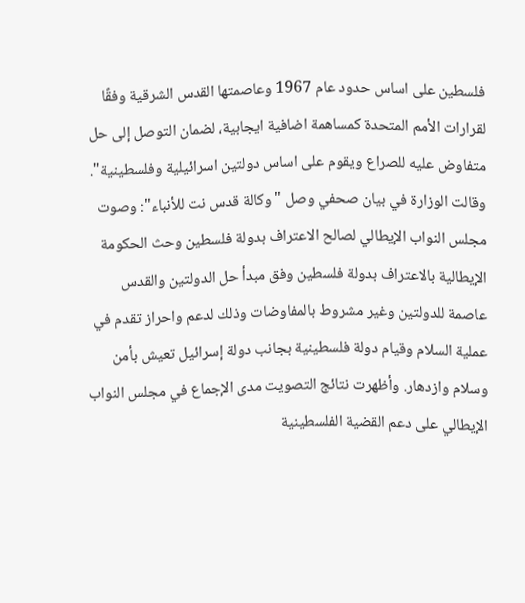فلسطين على اساس حدود عام 1967 وعاصمتها القدس الشرقية وفقًا لقرارات الأمم المتحدة كمساهمة اضافية ايجابية، لضمان التوصل إلى حل متفاوض عليه للصراع ويقوم على اساس دولتين اسرائيلية وفلسطينية".
وقالت الوزارة في بيان صحفي وصل "وكالة قدس نت للأنباء": وصوت مجلس النواب الإيطالي لصالح الاعتراف بدولة فلسطين وحث الحكومة الإيطالية بالاعتراف بدولة فلسطين وفق مبدأ حل الدولتين والقدس عاصمة للدولتين وغير مشروط بالمفاوضات وذلك لدعم واحراز تقدم في عملية السلام وقيام دولة فلسطينية بجانب دولة إسرائيل تعيش بأمن وسلام وازدهار. وأظهرت نتائج التصويت مدى الإجماع في مجلس النواب الإيطالي على دعم القضية الفلسطينية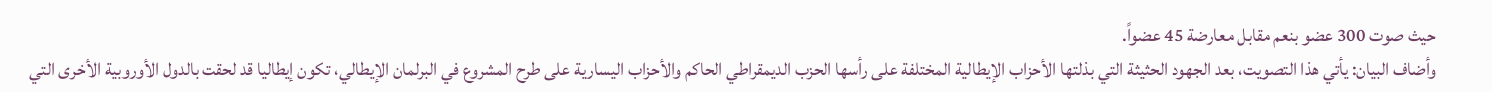حيث صوت 300 عضو بنعم مقابل معارضة 45 عضواً.
وأضاف البيان: يأتي هذا التصويت، بعد الجهود الحثيثة التي بذلتها الأحزاب الإيطالية المختلفة على رأسها الحزب الديمقراطي الحاكم والأحزاب اليسارية على طرح المشروع في البرلمان الإيطالي، تكون إيطاليا قد لحقت بالدول الأوروبية الأخرى التي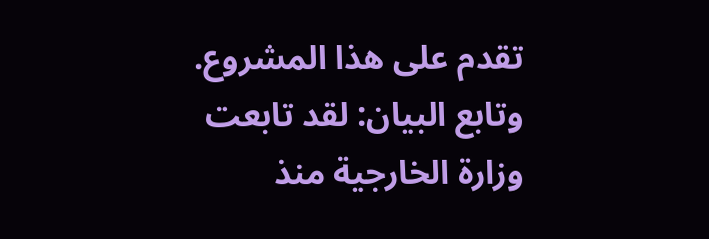تقدم على هذا المشروع.
وتابع البيان: لقد تابعت وزارة الخارجية منذ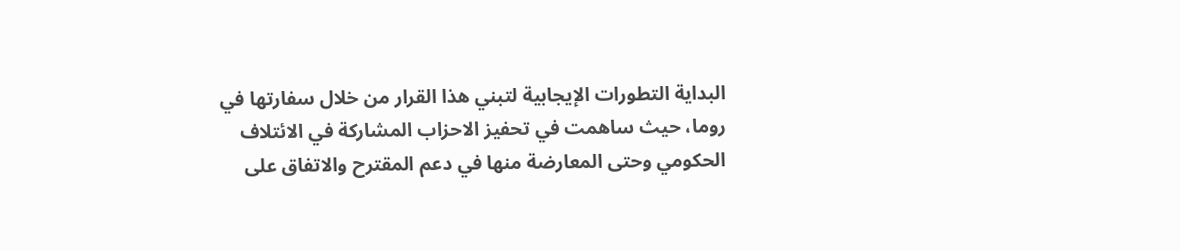البداية التطورات الإيجابية لتبني هذا القرار من خلال سفارتها في روما، حيث ساهمت في تحفيز الاحزاب المشاركة في الائتلاف الحكومي وحتى المعارضة منها في دعم المقترح والاتفاق على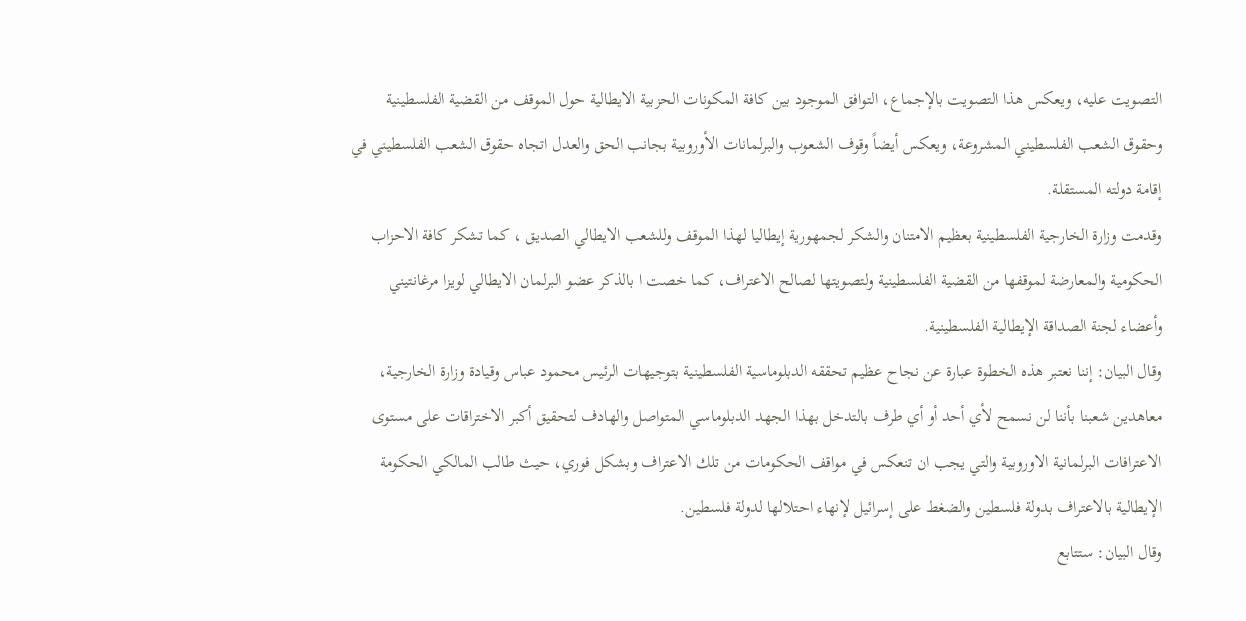التصويت عليه، ويعكس هذا التصويت بالإجماع، التوافق الموجود بين كافة المكونات الحزبية الايطالية حول الموقف من القضية الفلسطينية وحقوق الشعب الفلسطيني المشروعة، ويعكس أيضاً وقوف الشعوب والبرلمانات الأوروبية بجانب الحق والعدل اتجاه حقوق الشعب الفلسطيني في إقامة دولته المستقلة.
وقدمت وزارة الخارجية الفلسطينية بعظيم الامتنان والشكر لجمهورية إيطاليا لهذا الموقف وللشعب الايطالي الصديق ، كما تشكر كافة الاحزاب الحكومية والمعارضة لموقفها من القضية الفلسطينية ولتصويتها لصالح الاعتراف، كما خصت ا بالذكر عضو البرلمان الايطالي لويزا مرغانتيني وأعضاء لجنة الصداقة الإيطالية الفلسطينية.
وقال البيان: إننا نعتبر هذه الخطوة عبارة عن نجاح عظيم تحققه الدبلوماسية الفلسطينية بتوجيهات الرئيس محمود عباس وقيادة وزارة الخارجية، معاهدين شعبنا بأننا لن نسمح لأي أحد أو أي طرف بالتدخل بهذا الجهد الدبلوماسي المتواصل والهادف لتحقيق أكبر الاختراقات على مستوى الاعترافات البرلمانية الاوروبية والتي يجب ان تنعكس في مواقف الحكومات من تلك الاعتراف وبشكل فوري، حيث طالب المالكي الحكومة الإيطالية بالاعتراف بدولة فلسطين والضغط على إسرائيل لإنهاء احتلالها لدولة فلسطين.
وقال البيان: ستتابع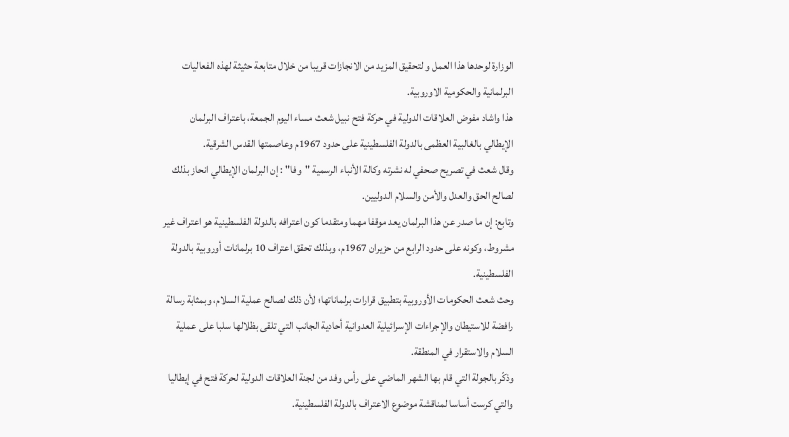الوزارة لوحدها هذا العمل و لتحقيق المزيد من الانجازات قريبا من خلال متابعة حثيثة لهذه الفعاليات البرلمانية والحكومية الاوروبية.
هذا واشاد مفوض العلاقات الدولية في حركة فتح نبيل شعث مساء اليوم الجمعة، باعتراف البرلمان الإيطالي بالغالبية العظمى بالدولة الفلسطينية على حدود 1967م وعاصمتها القدس الشرقية.
وقال شعث في تصريح صحفي له نشرته وكالة الأنباء الرسمية "وفا" : إن البرلمان الإيطالي انحاز بذلك لصالح الحق والعدل والأمن والسلام الدوليين.
وتابع: إن ما صدر عن هذا البرلمان يعد موقفا مهما ومتقدما كون اعترافه بالدولة الفلسطينية هو اعتراف غير مشروط، وكونه على حدود الرابع من حزيران 1967م، وبذلك تحقق اعتراف 10 برلمانات أوروبية بالدولة الفلسطينية.
وحث شعث الحكومات الأوروبية بتطبيق قرارات برلماناتها؛ لأن ذلك لصالح عملية السلام، وبمثابة رسالة رافضة للاستيطان والإجراءات الإسرائيلية العدوانية أحادية الجانب التي تلقى بظلالها سلبا على عملية السلام والاستقرار في المنطقة.
وذكّر بالجولة التي قام بها الشهر الماضي على رأس وفد من لجنة العلاقات الدولية لحركة فتح في إيطاليا والتي كرست أساسا لمناقشة موضوع الاعتراف بالدولة الفلسطينية.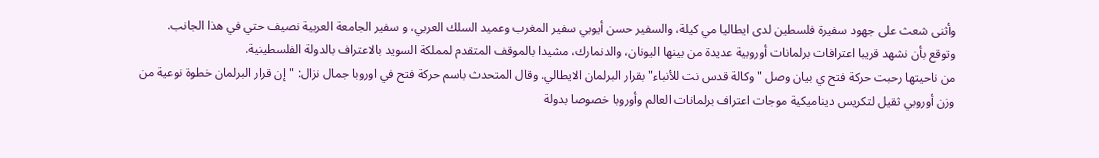وأثنى شعث على جهود سفيرة فلسطين لدى ايطاليا مي كيلة، والسفير حسن أيوبي سفير المغرب وعميد السلك العربي، و سفير الجامعة العربية نصيف حتي في هذا الجانب.
وتوقع بأن نشهد قريبا اعترافات برلمانات أوروبية عديدة من بينها اليونان، والدنمارك، مشيدا بالموقف المتقدم لمملكة السويد بالاعتراف بالدولة الفلسطينية.
من ناحيتها رحبت حركة فتح ي بيان وصل "وكالة قدس نت للأنباء" بقرار البرلمان الايطالي. وقال المتحدث باسم حركة فتح في اوروبا جمال نزال: "إن قرار البرلمان خطوة نوعية من وزن أوروبي ثقيل لتكريس ديناميكية موجات اعتراف برلمانات العالم وأوروبا خصوصا بدولة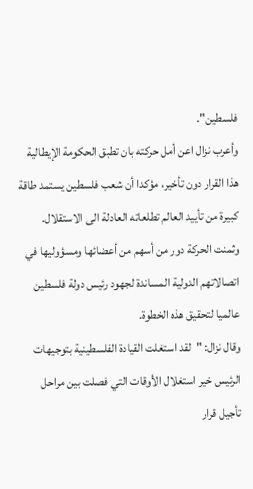فلسطين".
وأعرب نزال اعن أمل حركته بان تطبق الحكومة الإيطالية هذا القرار دون تأخير، مؤكدا أن شعب فلسطين يستمد طاقة كبيرة من تأييد العالم تطلعاته العادلة الى الاستقلال.
وثمنت الحركة دور من أسهم من أعضائها ومسؤوليها في اتصالاتهم الدولية المساندة لجهود رئيس دولة فلسطين عالميا لتحقيق هذه الخطوة.
وقال نزال: "لقد استغلت القيادة الفلسطينية بتوجيهات الرئيس خير استغلال الأوقات التي فصلت بين مراحل تأجيل قرار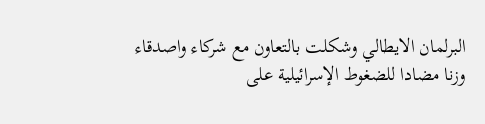البرلمان الايطالي وشكلت بالتعاون مع شركاء واصدقاء وزنا مضادا للضغوط الإسرائيلية على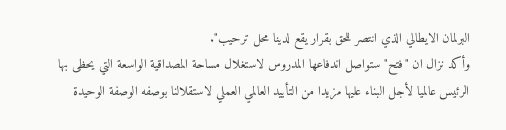البرلمان الايطالي الذي انتصر للحق بقرار يقع لدينا محل ترحيب".
وأكد نزال ان "فتح" ستواصل اندفاعها المدروس لاستغلال مساحة المصداقية الواسعة التي يحظى بها الرئيس عالميا لأجل البناء عليها مزيدا من التأييد العالمي العملي لاستقلالنا بوصفه الوصفة الوحيدة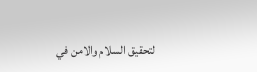لتحقيق السلام والامن في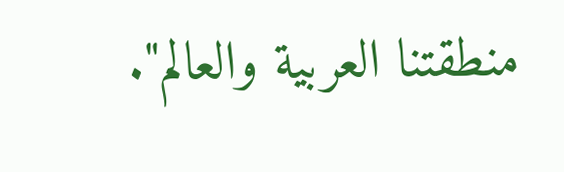منطقتنا العربية والعالم".